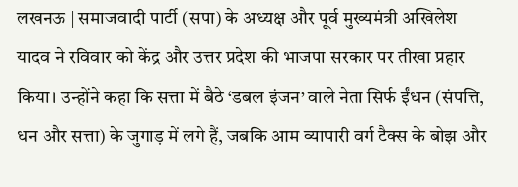लखनऊ | समाजवादी पार्टी (सपा) के अध्यक्ष और पूर्व मुख्यमंत्री अखिलेश यादव ने रविवार को केंद्र और उत्तर प्रदेश की भाजपा सरकार पर तीखा प्रहार किया। उन्होंने कहा कि सत्ता में बैठे ‘डबल इंजन’ वाले नेता सिर्फ ईंधन (संपत्ति, धन और सत्ता) के जुगाड़ में लगे हैं, जबकि आम व्यापारी वर्ग टैक्स के बोझ और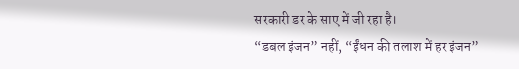सरकारी डर के साए में जी रहा है।
“डबल इंजन” नहीं, “ईंधन की तलाश में हर इंजन”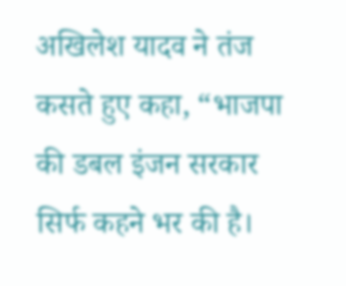अखिलेश यादव ने तंज कसते हुए कहा, “भाजपा की डबल इंजन सरकार सिर्फ कहने भर की है।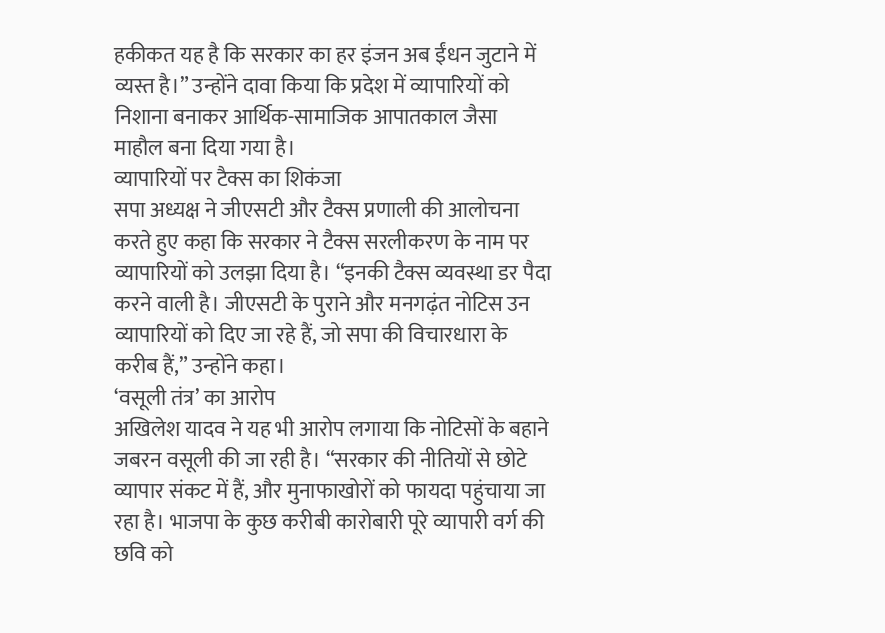हकीकत यह है कि सरकार का हर इंजन अब ईंधन जुटाने में व्यस्त है।” उन्होंने दावा किया कि प्रदेश में व्यापारियों को निशाना बनाकर आर्थिक-सामाजिक आपातकाल जैसा माहौल बना दिया गया है।
व्यापारियों पर टैक्स का शिकंजा
सपा अध्यक्ष ने जीएसटी और टैक्स प्रणाली की आलोचना करते हुए कहा कि सरकार ने टैक्स सरलीकरण के नाम पर व्यापारियों को उलझा दिया है। “इनकी टैक्स व्यवस्था डर पैदा करने वाली है। जीएसटी के पुराने और मनगढ़ंत नोटिस उन व्यापारियों को दिए जा रहे हैं, जो सपा की विचारधारा के करीब हैं,” उन्होंने कहा।
‘वसूली तंत्र’ का आरोप
अखिलेश यादव ने यह भी आरोप लगाया कि नोटिसों के बहाने जबरन वसूली की जा रही है। “सरकार की नीतियों से छोटे व्यापार संकट में हैं, और मुनाफाखोरों को फायदा पहुंचाया जा रहा है। भाजपा के कुछ करीबी कारोबारी पूरे व्यापारी वर्ग की छवि को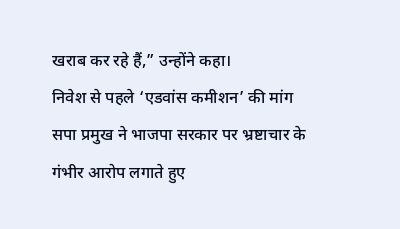खराब कर रहे हैं,” उन्होंने कहा।
निवेश से पहले ‘एडवांस कमीशन’ की मांग
सपा प्रमुख ने भाजपा सरकार पर भ्रष्टाचार के गंभीर आरोप लगाते हुए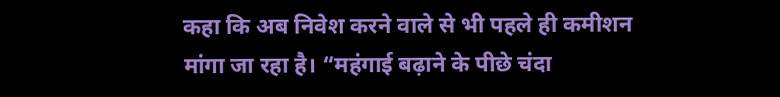कहा कि अब निवेश करने वाले से भी पहले ही कमीशन मांगा जा रहा है। “महंगाई बढ़ाने के पीछे चंदा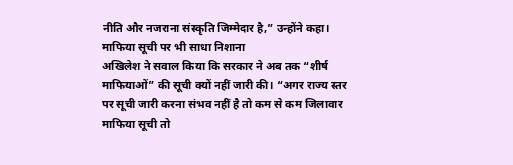नीति और नजराना संस्कृति जिम्मेदार है,” उन्होंने कहा।
माफिया सूची पर भी साधा निशाना
अखिलेश ने सवाल किया कि सरकार ने अब तक “शीर्ष माफियाओं” की सूची क्यों नहीं जारी की। “अगर राज्य स्तर पर सूची जारी करना संभव नहीं है तो कम से कम जिलावार माफिया सूची तो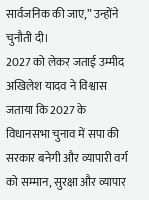सार्वजनिक की जाए,” उन्होंने चुनौती दी।
2027 को लेकर जताई उम्मीद
अखिलेश यादव ने विश्वास जताया कि 2027 के विधानसभा चुनाव में सपा की सरकार बनेगी और व्यापारी वर्ग को सम्मान, सुरक्षा और व्यापार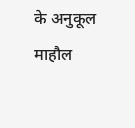के अनुकूल माहौल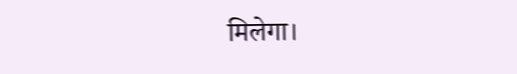मिलेगा।